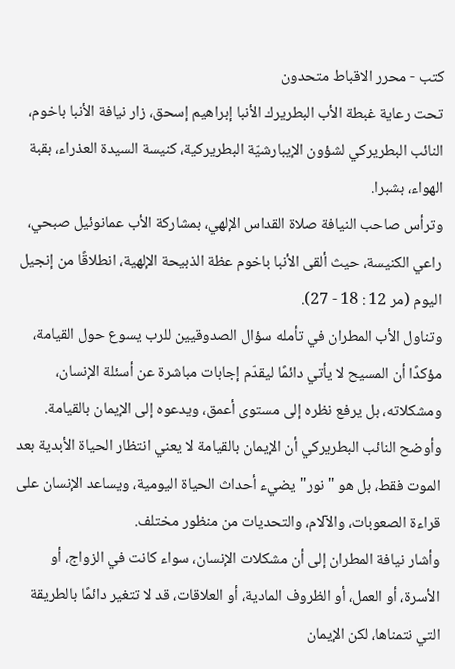كتب - محرر الاقباط متحدون
تحت رعاية غبطة الأب البطريرك الأنبا إبراهيم إسحق، زار نيافة الأنبا باخوم، النائب البطريركي لشؤون الإيبارشيّة البطريركية، كنيسة السيدة العذراء، بقبة الهواء، بشبرا.
وترأس صاحب النيافة صلاة القداس الإلهي، بمشاركة الأب عمانوئيل صبحي، راعي الكنيسة، حيث ألقى الأنبا باخوم عظة الذبيحة الإلهية، انطلاقًا من إنجيل اليوم (مر 12 : 18 - 27).
وتناول الأب المطران في تأمله سؤال الصدوقيين للرب يسوع حول القيامة، مؤكدًا أن المسيح لا يأتي دائمًا ليقدّم إجابات مباشرة عن أسئلة الإنسان، ومشكلاته، بل يرفع نظره إلى مستوى أعمق، ويدعوه إلى الإيمان بالقيامة.
وأوضح النائب البطريركي أن الإيمان بالقيامة لا يعني انتظار الحياة الأبدية بعد الموت فقط، بل هو "نور" يضيء أحداث الحياة اليومية، ويساعد الإنسان على قراءة الصعوبات، والآلام، والتحديات من منظور مختلف.
وأشار نيافة المطران إلى أن مشكلات الإنسان، سواء كانت في الزواج، أو الأسرة، أو العمل، أو الظروف المادية، أو العلاقات، قد لا تتغير دائمًا بالطريقة التي نتمناها، لكن الإيمان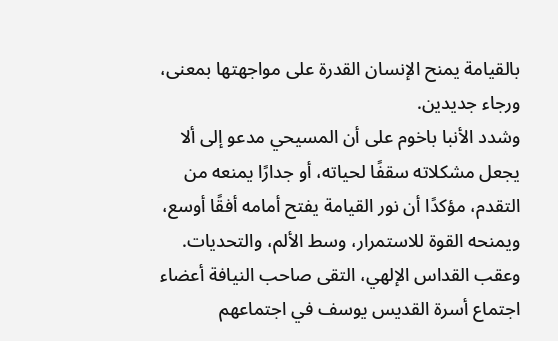بالقيامة يمنح الإنسان القدرة على مواجهتها بمعنى، ورجاء جديدين.
وشدد الأنبا باخوم على أن المسيحي مدعو إلى ألا يجعل مشكلاته سقفًا لحياته، أو جدارًا يمنعه من التقدم، مؤكدًا أن نور القيامة يفتح أمامه أفقًا أوسع، ويمنحه القوة للاستمرار، وسط الألم، والتحديات.
وعقب القداس الإلهي، التقى صاحب النيافة أعضاء اجتماع أسرة القديس يوسف في اجتماعهم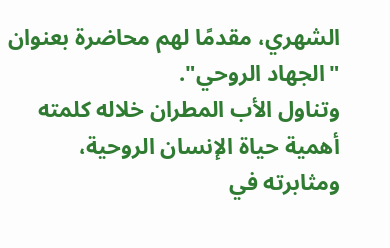الشهري، مقدمًا لهم محاضرة بعنوان "الجهاد الروحي".
وتناول الأب المطران خلاله كلمته أهمية حياة الإنسان الروحية، ومثابرته في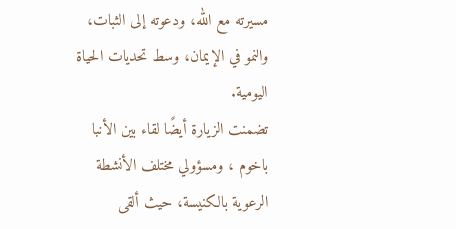مسيرته مع الله، ودعوته إلى الثبات، والنمو في الإيمان، وسط تحديات الحياة اليومية.
تضمنت الزيارة أيضًا لقاء بين الأنبا باخوم ، ومسؤولي مختلف الأنشطة الرعوية بالكنيسة، حيث ألقى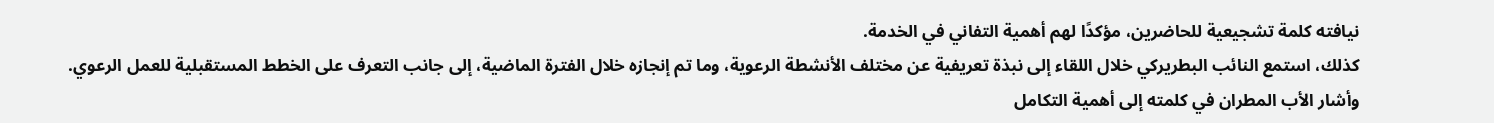نيافته كلمة تشجيعية للحاضرين، مؤكدًا لهم أهمية التفاني في الخدمة.
كذلك، استمع النائب البطريركي خلال اللقاء إلى نبذة تعريفية عن مختلف الأنشطة الرعوية، وما تم إنجازه خلال الفترة الماضية، إلى جانب التعرف على الخطط المستقبلية للعمل الرعوي.
وأشار الأب المطران في كلمته إلى أهمية التكامل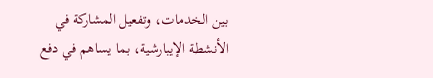بين الخدمات، وتفعيل المشاركة في الأنشطة الإيبارشية، بما يساهم في دفع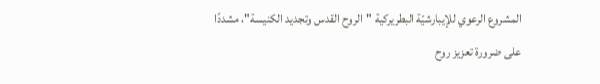المشروع الرعوي للإيبارشيّة البطريركية "الروح القدس وتجديد الكنيسة"، مشددًا على ضرورة تعزيز روح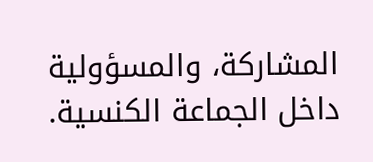المشاركة، والمسؤولية داخل الجماعة الكنسية.